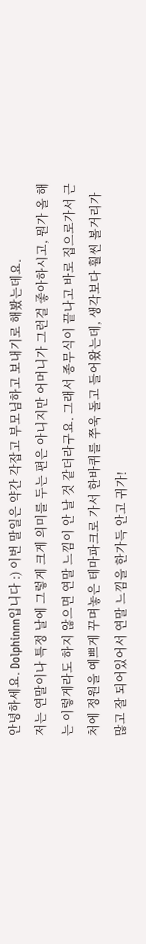안녕하세요. Dolphinnn입니다 :) 이번 말일은 약간 각잡고 부모님하고 보내기로 해봤는데요.
저는 연말이나 특정 날에 그렇게 크게 의미를 두는 편은 아니지만 어머니가 그런걸 좋아하시고, 뭔가 올 해는 이렇게라도 하지 않으면 연말 느낌이 안 날 것 같더라구요. 그래서 종무식이 끝나고 바로 집으로가서 근처에 정원을 예쁘게 꾸며놓은 테마파크로 가서 한바퀴를 쭈욱 돌고 들어왔는데, 생각보다 훨씬 볼거리가 많고 잘 되어있어서 연말 느낌을 한가득 안고 귀가!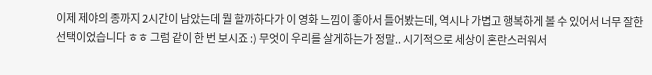이제 제야의 종까지 2시간이 남았는데 뭘 할까하다가 이 영화 느낌이 좋아서 틀어봤는데, 역시나 가볍고 행복하게 볼 수 있어서 너무 잘한 선택이었습니다 ㅎㅎ 그럼 같이 한 번 보시죠 :) 무엇이 우리를 살게하는가 정말.. 시기적으로 세상이 혼란스러워서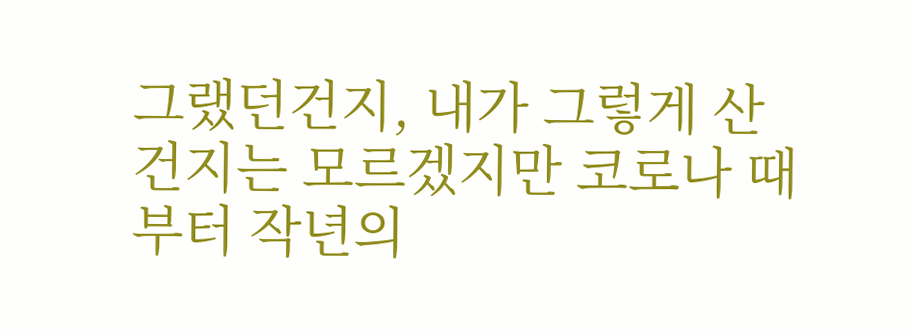그랬던건지, 내가 그렇게 산건지는 모르겠지만 코로나 때부터 작년의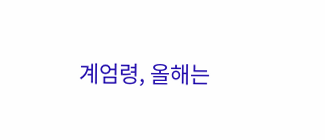계엄령, 올해는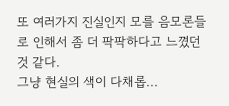또 여러가지 진실인지 모를 음모론들로 인해서 좀 더 팍팍하다고 느꼈던 것 같다.
그냥 현실의 색이 다채롭...